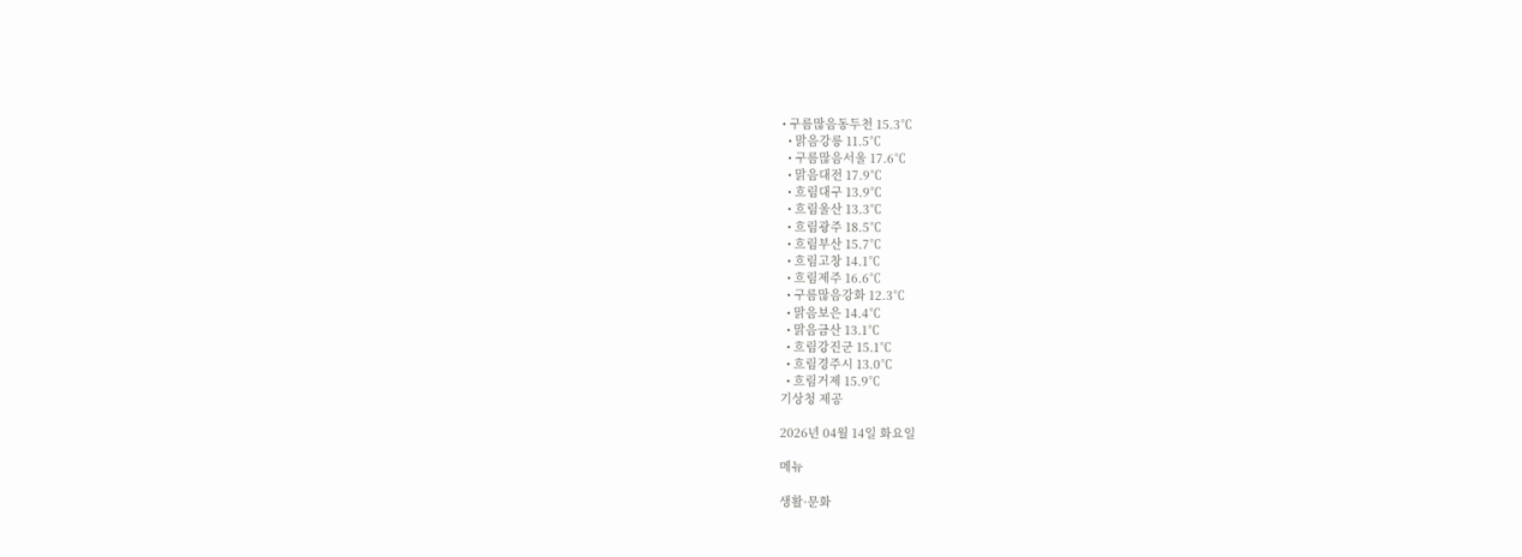• 구름많음동두천 15.3℃
  • 맑음강릉 11.5℃
  • 구름많음서울 17.6℃
  • 맑음대전 17.9℃
  • 흐림대구 13.9℃
  • 흐림울산 13.3℃
  • 흐림광주 18.5℃
  • 흐림부산 15.7℃
  • 흐림고창 14.1℃
  • 흐림제주 16.6℃
  • 구름많음강화 12.3℃
  • 맑음보은 14.4℃
  • 맑음금산 13.1℃
  • 흐림강진군 15.1℃
  • 흐림경주시 13.0℃
  • 흐림거제 15.9℃
기상청 제공

2026년 04월 14일 화요일

메뉴

생활·문화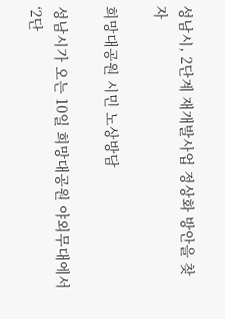성남시, 2단계 재개발사업 정상화 방안을 찾자

희망대공원 시민 노상방담

성남시가 오는 10일 희망대공원 야외무대에서 ‘2단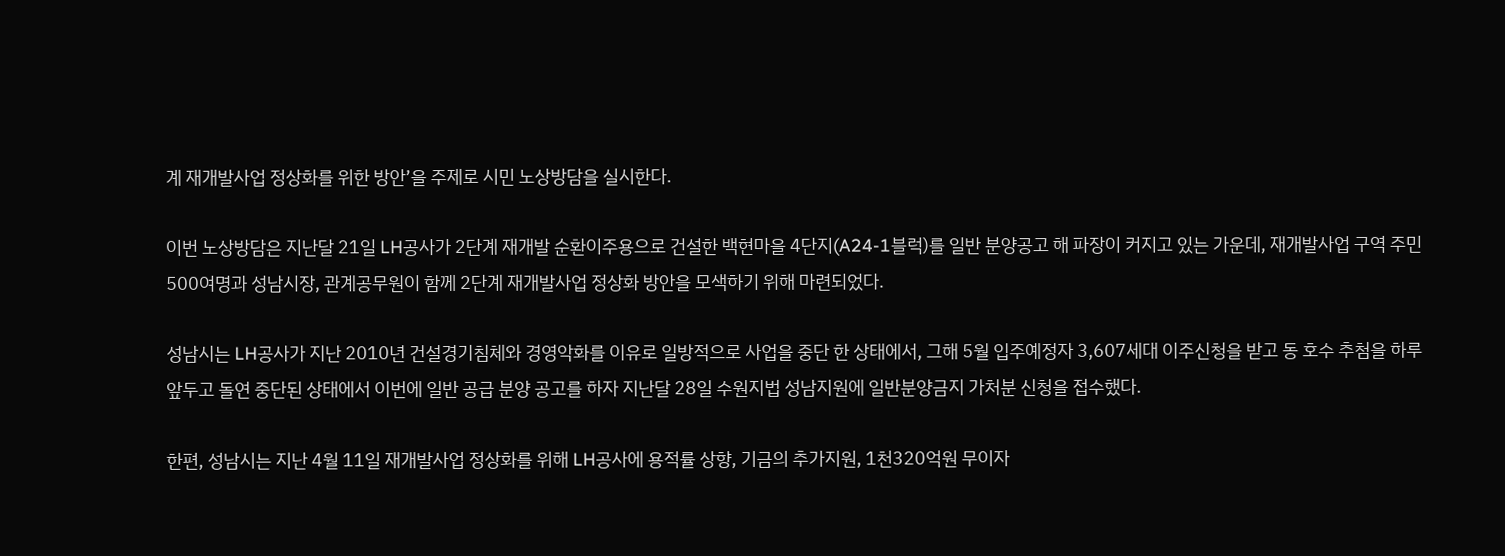계 재개발사업 정상화를 위한 방안’을 주제로 시민 노상방담을 실시한다.

이번 노상방담은 지난달 21일 LH공사가 2단계 재개발 순환이주용으로 건설한 백현마을 4단지(A24-1블럭)를 일반 분양공고 해 파장이 커지고 있는 가운데, 재개발사업 구역 주민 500여명과 성남시장, 관계공무원이 함께 2단계 재개발사업 정상화 방안을 모색하기 위해 마련되었다.

성남시는 LH공사가 지난 2010년 건설경기침체와 경영악화를 이유로 일방적으로 사업을 중단 한 상태에서, 그해 5월 입주예정자 3,607세대 이주신청을 받고 동 호수 추첨을 하루 앞두고 돌연 중단된 상태에서 이번에 일반 공급 분양 공고를 하자 지난달 28일 수원지법 성남지원에 일반분양금지 가처분 신청을 접수했다.

한편, 성남시는 지난 4월 11일 재개발사업 정상화를 위해 LH공사에 용적률 상향, 기금의 추가지원, 1천320억원 무이자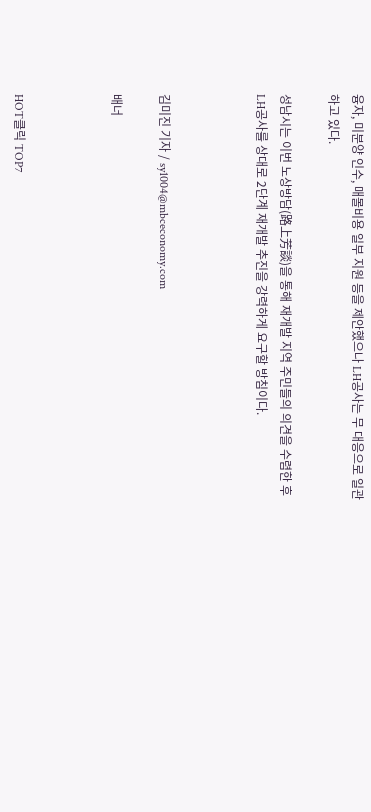융자, 미분양 인수, 매몰비용 일부 지원 등을 제안했으나 LH공사는 무 대응으로 일관하고 있다.

성남시는 이번 노상방담(路上芳談)을 통해 재개발 지역 주민들의 의견을 수렴한 후 LH공사를 상대로 2단계 재개발 추진을 강력하게 요구할 방침이다.



김미진 기자 / sy1004@mbceconomy.com

배너



HOT클릭 TOP7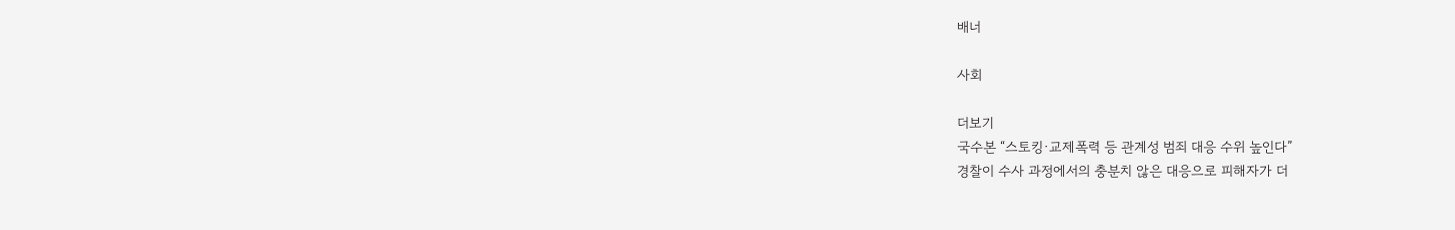배너

사회

더보기
국수본 “스토킹·교제폭력 등 관계성 범죄 대응 수위 높인다”
경찰이 수사 과정에서의 충분치 않은 대응으로 피해자가 더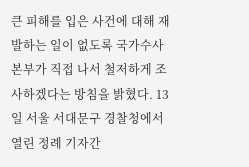큰 피해를 입은 사건에 대해 재발하는 일이 없도록 국가수사본부가 직접 나서 철저하게 조사하겠다는 방침을 밝혔다. 13일 서울 서대문구 경찰청에서 열린 정례 기자간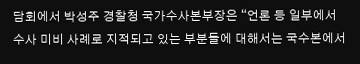담회에서 박성주 경찰청 국가수사본부장은 “언론 등 일부에서 수사 미비 사례로 지적되고 있는 부분들에 대해서는 국수본에서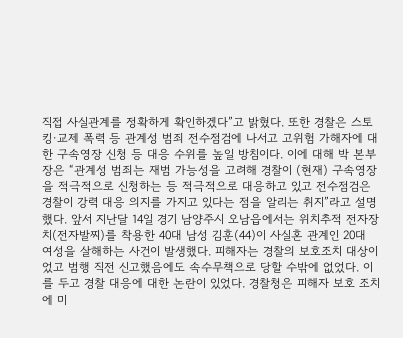직접 사실관계를 정확하게 확인하겠다”고 밝혔다. 또한 경찰은 스토킹·교제 폭력 등 관계성 범죄 전수점검에 나서고 고위험 가해자에 대한 구속영장 신청 등 대응 수위를 높일 방침이다. 이에 대해 박 본부장은 “관계성 범죄는 재범 가능성을 고려해 경찰이 (현재) 구속영장을 적극적으로 신청하는 등 적극적으로 대응하고 있고 전수점검은 경찰이 강력 대응 의지를 가지고 있다는 점을 알리는 취지”라고 설명했다. 앞서 지난달 14일 경기 남양주시 오남읍에서는 위치추적 전자장치(전자발찌)를 착용한 40대 남성 김훈(44)이 사실혼 관계인 20대 여성을 살해하는 사건이 발생했다. 피해자는 경찰의 보호조치 대상이었고 범행 직전 신고했음에도 속수무책으로 당할 수밖에 없었다. 이를 두고 경찰 대응에 대한 논란이 있었다. 경찰청은 피해자 보호 조치에 미